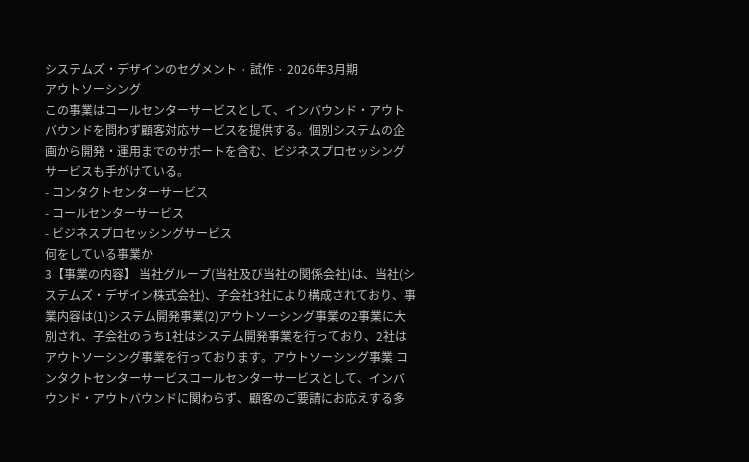システムズ・デザインのセグメント · 試作 · 2026年3月期
アウトソーシング
この事業はコールセンターサービスとして、インバウンド・アウトバウンドを問わず顧客対応サービスを提供する。個別システムの企画から開発・運用までのサポートを含む、ビジネスプロセッシングサービスも手がけている。
- コンタクトセンターサービス
- コールセンターサービス
- ビジネスプロセッシングサービス
何をしている事業か
3【事業の内容】 当社グループ(当社及び当社の関係会社)は、当社(システムズ・デザイン株式会社)、子会社3社により構成されており、事業内容は(1)システム開発事業(2)アウトソーシング事業の2事業に大別され、子会社のうち1社はシステム開発事業を行っており、2社はアウトソーシング事業を行っております。アウトソーシング事業 コンタクトセンターサービスコールセンターサービスとして、インバウンド・アウトバウンドに関わらず、顧客のご要請にお応えする多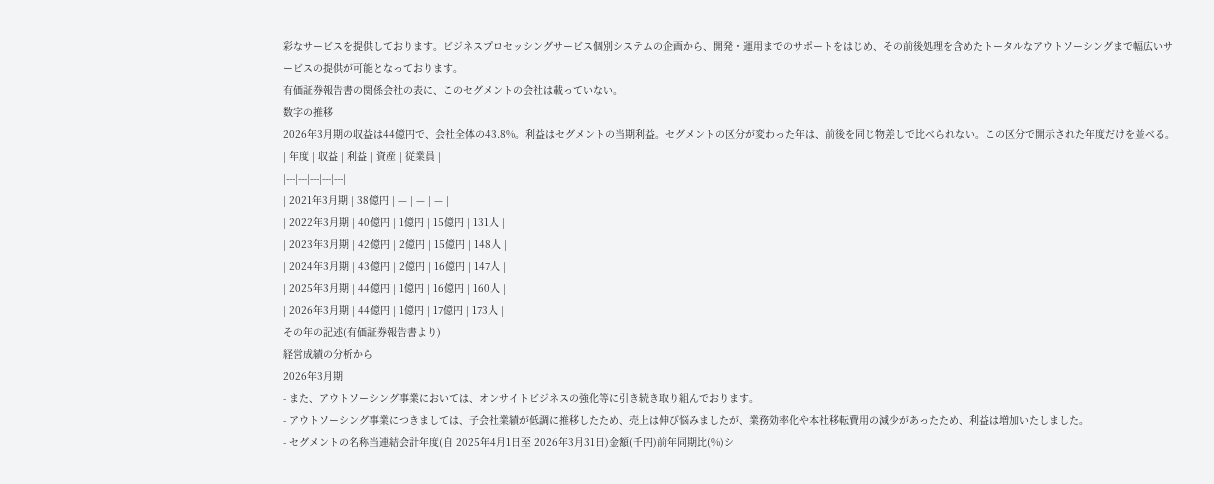彩なサービスを提供しております。ビジネスプロセッシングサービス個別システムの企画から、開発・運用までのサポートをはじめ、その前後処理を含めたトータルなアウトソーシングまで幅広いサービスの提供が可能となっております。
有価証券報告書の関係会社の表に、このセグメントの会社は載っていない。
数字の推移
2026年3月期の収益は44億円で、会社全体の43.8%。利益はセグメントの当期利益。セグメントの区分が変わった年は、前後を同じ物差しで比べられない。この区分で開示された年度だけを並べる。
| 年度 | 収益 | 利益 | 資産 | 従業員 |
|---|---|---|---|---|
| 2021年3月期 | 38億円 | — | — | — |
| 2022年3月期 | 40億円 | 1億円 | 15億円 | 131人 |
| 2023年3月期 | 42億円 | 2億円 | 15億円 | 148人 |
| 2024年3月期 | 43億円 | 2億円 | 16億円 | 147人 |
| 2025年3月期 | 44億円 | 1億円 | 16億円 | 160人 |
| 2026年3月期 | 44億円 | 1億円 | 17億円 | 173人 |
その年の記述(有価証券報告書より)
経営成績の分析から
2026年3月期
- また、アウトソーシング事業においては、オンサイトビジネスの強化等に引き続き取り組んでおります。
- アウトソーシング事業につきましては、子会社業績が低調に推移したため、売上は伸び悩みましたが、業務効率化や本社移転費用の減少があったため、利益は増加いたしました。
- セグメントの名称当連結会計年度(自 2025年4月1日至 2026年3月31日)金額(千円)前年同期比(%)シ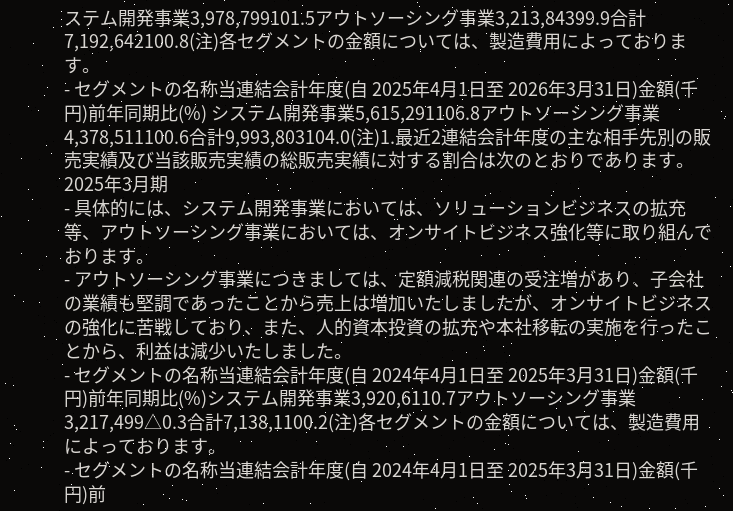ステム開発事業3,978,799101.5アウトソーシング事業3,213,84399.9合計7,192,642100.8(注)各セグメントの金額については、製造費用によっております。
- セグメントの名称当連結会計年度(自 2025年4月1日至 2026年3月31日)金額(千円)前年同期比(%) システム開発事業5,615,291106.8アウトソーシング事業4,378,511100.6合計9,993,803104.0(注)1.最近2連結会計年度の主な相手先別の販売実績及び当該販売実績の総販売実績に対する割合は次のとおりであります。
2025年3月期
- 具体的には、システム開発事業においては、ソリューションビジネスの拡充等、アウトソーシング事業においては、オンサイトビジネス強化等に取り組んでおります。
- アウトソーシング事業につきましては、定額減税関連の受注増があり、子会社の業績も堅調であったことから売上は増加いたしましたが、オンサイトビジネスの強化に苦戦しており、また、人的資本投資の拡充や本社移転の実施を行ったことから、利益は減少いたしました。
- セグメントの名称当連結会計年度(自 2024年4月1日至 2025年3月31日)金額(千円)前年同期比(%)システム開発事業3,920,6110.7アウトソーシング事業3,217,499△0.3合計7,138,1100.2(注)各セグメントの金額については、製造費用によっております。
- セグメントの名称当連結会計年度(自 2024年4月1日至 2025年3月31日)金額(千円)前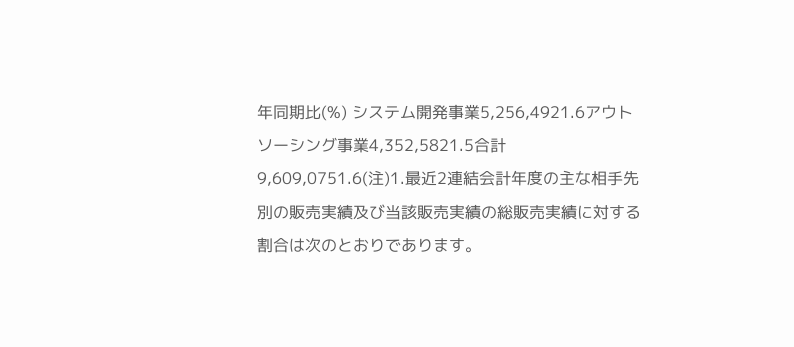年同期比(%) システム開発事業5,256,4921.6アウトソーシング事業4,352,5821.5合計9,609,0751.6(注)1.最近2連結会計年度の主な相手先別の販売実績及び当該販売実績の総販売実績に対する割合は次のとおりであります。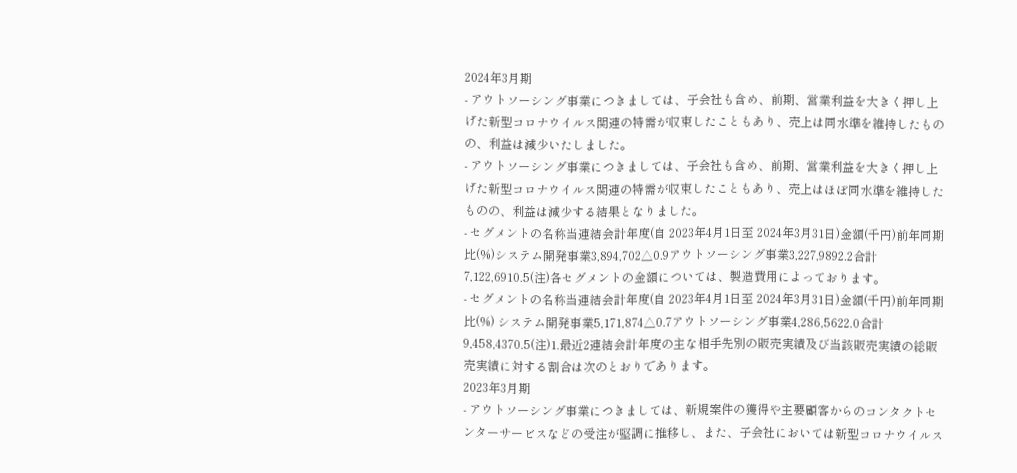2024年3月期
- アウトソーシング事業につきましては、子会社も含め、前期、営業利益を大きく押し上げた新型コロナウイルス関連の特需が収束したこともあり、売上は同水準を維持したものの、利益は減少いたしました。
- アウトソーシング事業につきましては、子会社も含め、前期、営業利益を大きく押し上げた新型コロナウイルス関連の特需が収束したこともあり、売上はほぼ同水準を維持したものの、利益は減少する結果となりました。
- セグメントの名称当連結会計年度(自 2023年4月1日至 2024年3月31日)金額(千円)前年同期比(%)システム開発事業3,894,702△0.9アウトソーシング事業3,227,9892.2合計7,122,6910.5(注)各セグメントの金額については、製造費用によっております。
- セグメントの名称当連結会計年度(自 2023年4月1日至 2024年3月31日)金額(千円)前年同期比(%) システム開発事業5,171,874△0.7アウトソーシング事業4,286,5622.0合計9,458,4370.5(注)1.最近2連結会計年度の主な相手先別の販売実績及び当該販売実績の総販売実績に対する割合は次のとおりであります。
2023年3月期
- アウトソーシング事業につきましては、新規案件の獲得や主要顧客からのコンタクトセンターサービスなどの受注が堅調に推移し、また、子会社においては新型コロナウイルス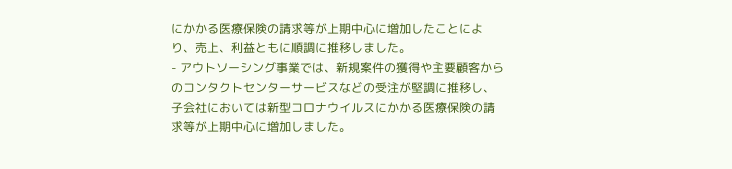にかかる医療保険の請求等が上期中心に増加したことにより、売上、利益ともに順調に推移しました。
- アウトソーシング事業では、新規案件の獲得や主要顧客からのコンタクトセンターサービスなどの受注が堅調に推移し、子会社においては新型コロナウイルスにかかる医療保険の請求等が上期中心に増加しました。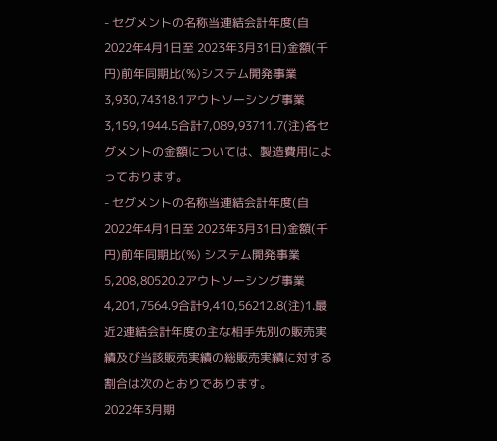- セグメントの名称当連結会計年度(自 2022年4月1日至 2023年3月31日)金額(千円)前年同期比(%)システム開発事業3,930,74318.1アウトソーシング事業3,159,1944.5合計7,089,93711.7(注)各セグメントの金額については、製造費用によっております。
- セグメントの名称当連結会計年度(自 2022年4月1日至 2023年3月31日)金額(千円)前年同期比(%) システム開発事業5,208,80520.2アウトソーシング事業4,201,7564.9合計9,410,56212.8(注)1.最近2連結会計年度の主な相手先別の販売実績及び当該販売実績の総販売実績に対する割合は次のとおりであります。
2022年3月期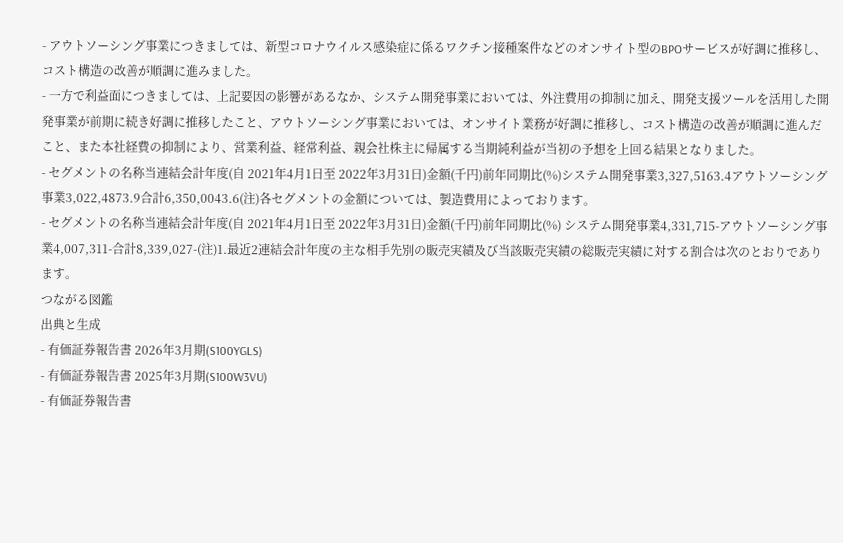- アウトソーシング事業につきましては、新型コロナウイルス感染症に係るワクチン接種案件などのオンサイト型のBPOサービスが好調に推移し、コスト構造の改善が順調に進みました。
- 一方で利益面につきましては、上記要因の影響があるなか、システム開発事業においては、外注費用の抑制に加え、開発支援ツールを活用した開発事業が前期に続き好調に推移したこと、アウトソーシング事業においては、オンサイト業務が好調に推移し、コスト構造の改善が順調に進んだこと、また本社経費の抑制により、営業利益、経常利益、親会社株主に帰属する当期純利益が当初の予想を上回る結果となりました。
- セグメントの名称当連結会計年度(自 2021年4月1日至 2022年3月31日)金額(千円)前年同期比(%)システム開発事業3,327,5163.4アウトソーシング事業3,022,4873.9合計6,350,0043.6(注)各セグメントの金額については、製造費用によっております。
- セグメントの名称当連結会計年度(自 2021年4月1日至 2022年3月31日)金額(千円)前年同期比(%) システム開発事業4,331,715-アウトソーシング事業4,007,311-合計8,339,027-(注)1.最近2連結会計年度の主な相手先別の販売実績及び当該販売実績の総販売実績に対する割合は次のとおりであります。
つながる図鑑
出典と生成
- 有価証券報告書 2026年3月期(S100YGLS)
- 有価証券報告書 2025年3月期(S100W3VU)
- 有価証券報告書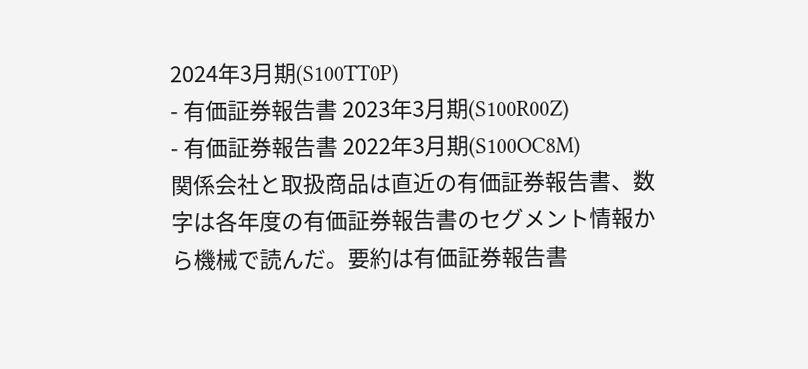2024年3月期(S100TT0P)
- 有価証券報告書 2023年3月期(S100R00Z)
- 有価証券報告書 2022年3月期(S100OC8M)
関係会社と取扱商品は直近の有価証券報告書、数字は各年度の有価証券報告書のセグメント情報から機械で読んだ。要約は有価証券報告書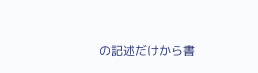の記述だけから書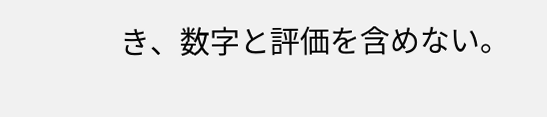き、数字と評価を含めない。